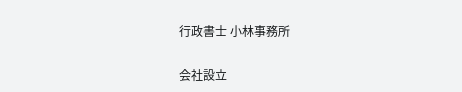行政書士 小林事務所

会社設立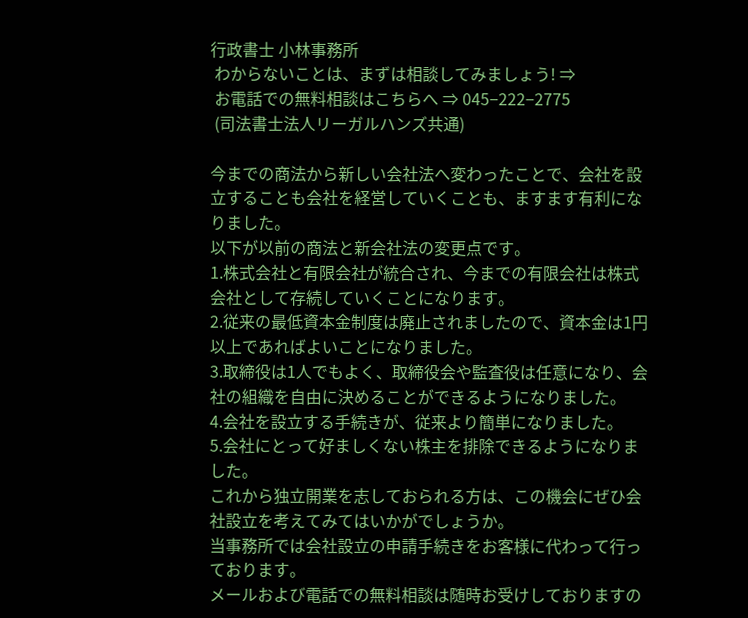行政書士 小林事務所
 わからないことは、まずは相談してみましょう! ⇒
 お電話での無料相談はこちらへ ⇒ 045−222−2775
 (司法書士法人リーガルハンズ共通)

今までの商法から新しい会社法へ変わったことで、会社を設立することも会社を経営していくことも、ますます有利になりました。
以下が以前の商法と新会社法の変更点です。
1.株式会社と有限会社が統合され、今までの有限会社は株式会社として存続していくことになります。
2.従来の最低資本金制度は廃止されましたので、資本金は1円以上であればよいことになりました。
3.取締役は1人でもよく、取締役会や監査役は任意になり、会社の組織を自由に決めることができるようになりました。
4.会社を設立する手続きが、従来より簡単になりました。
5.会社にとって好ましくない株主を排除できるようになりました。
これから独立開業を志しておられる方は、この機会にぜひ会社設立を考えてみてはいかがでしょうか。
当事務所では会社設立の申請手続きをお客様に代わって行っております。
メールおよび電話での無料相談は随時お受けしておりますの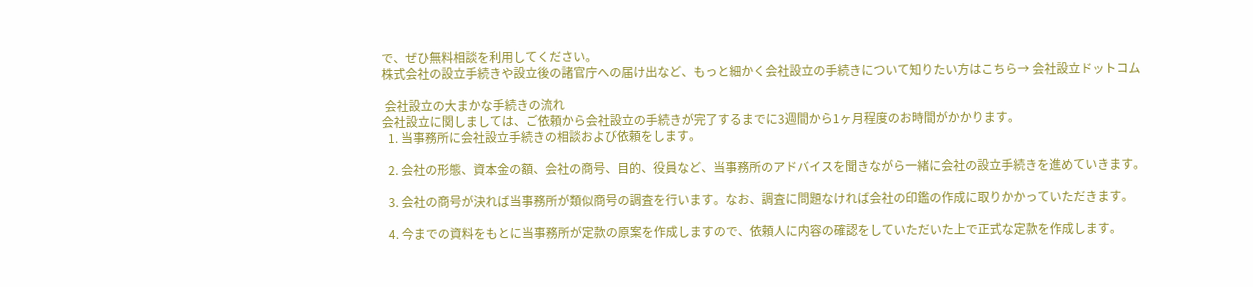で、ぜひ無料相談を利用してください。
株式会社の設立手続きや設立後の諸官庁への届け出など、もっと細かく会社設立の手続きについて知りたい方はこちら→ 会社設立ドットコム

 会社設立の大まかな手続きの流れ
会社設立に関しましては、ご依頼から会社設立の手続きが完了するまでに3週間から1ヶ月程度のお時間がかかります。
  1. 当事務所に会社設立手続きの相談および依頼をします。

  2. 会社の形態、資本金の額、会社の商号、目的、役員など、当事務所のアドバイスを聞きながら一緒に会社の設立手続きを進めていきます。

  3. 会社の商号が決れば当事務所が類似商号の調査を行います。なお、調査に問題なければ会社の印鑑の作成に取りかかっていただきます。

  4. 今までの資料をもとに当事務所が定款の原案を作成しますので、依頼人に内容の確認をしていただいた上で正式な定款を作成します。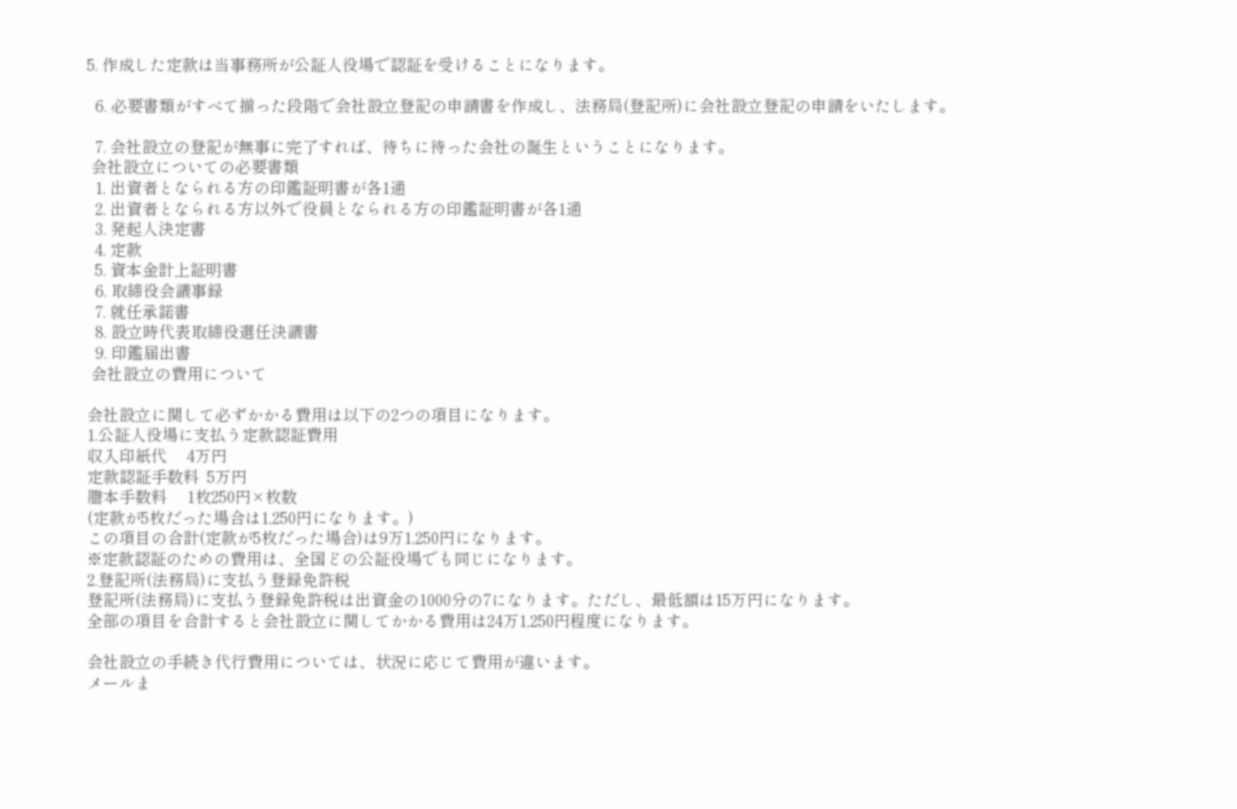5. 作成した定款は当事務所が公証人役場で認証を受けることになります。

  6. 必要書類がすべて揃った段階で会社設立登記の申請書を作成し、法務局(登記所)に会社設立登記の申請をいたします。

  7. 会社設立の登記が無事に完了すれば、待ちに待った会社の誕生ということになります。
 会社設立についての必要書類
  1. 出資者となられる方の印鑑証明書が各1通
  2. 出資者となられる方以外で役員となられる方の印鑑証明書が各1通
  3. 発起人決定書
  4. 定款
  5. 資本金計上証明書
  6. 取締役会議事録
  7. 就任承諾書
  8. 設立時代表取締役選任決議書
  9. 印鑑届出書
 会社設立の費用について

会社設立に関して必ずかかる費用は以下の2つの項目になります。
1.公証人役場に支払う定款認証費用
収入印紙代     4万円
定款認証手数料  5万円
謄本手数料     1枚250円×枚数
(定款が5枚だった場合は1,250円になります。)
この項目の合計(定款が5枚だった場合)は9万1,250円になります。
※定款認証のための費用は、全国どの公証役場でも同じになります。
2.登記所(法務局)に支払う登録免許税
登記所(法務局)に支払う登録免許税は出資金の1000分の7になります。ただし、最低額は15万円になります。
全部の項目を合計すると会社設立に関してかかる費用は24万1,250円程度になります。

会社設立の手続き代行費用については、状況に応じて費用が違います。
メールま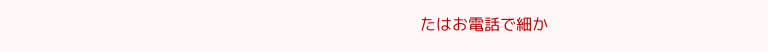たはお電話で細か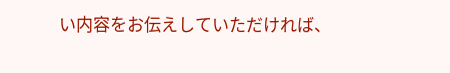い内容をお伝えしていただければ、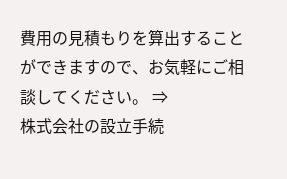費用の見積もりを算出することができますので、お気軽にご相談してください。 ⇒
株式会社の設立手続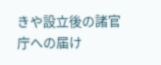きや設立後の諸官庁への届け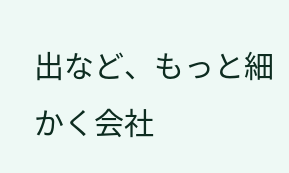出など、もっと細かく会社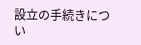設立の手続きについ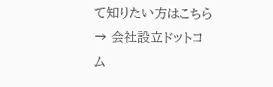て知りたい方はこちら → 会社設立ドットコム